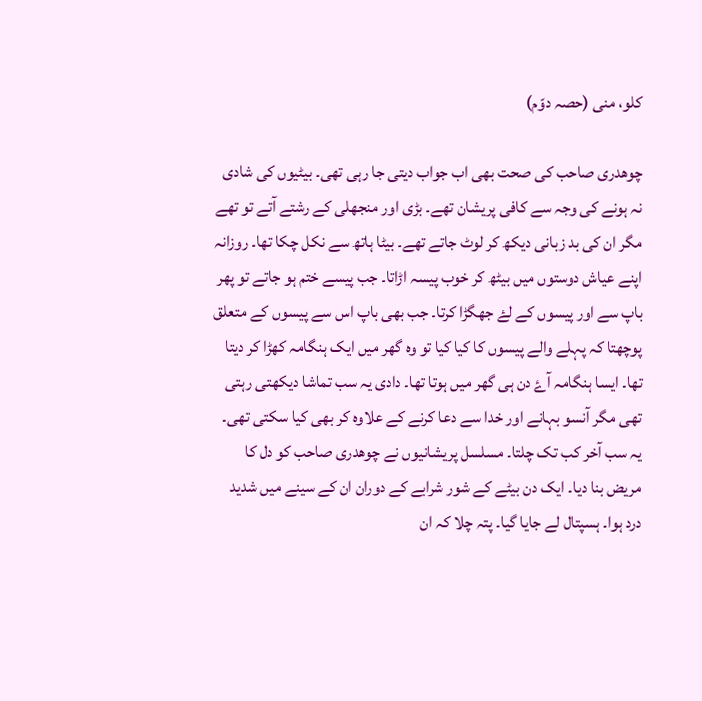کلو، منی (حصہ دوّم)

چوھدری صاحب کی صحت بھی اب جواب دیتی جا رہی تھی۔ بیٹیوں کی شادی نہ ہونے کی وجہ سے کافی پریشان تھے۔ بڑی اور منجھلی کے رشتے آتے تو تھے مگر ان کی بد زبانی دیکھ کر لوٹ جاتے تھے۔ بیٹا ہاتھ سے نکل چکا تھا۔ روزانہ اپنے عیاش دوستوں میں بیٹھ کر خوب پیسہ اڑاتا۔ جب پیسے ختم ہو جاتے تو پھر باپ سے اور پیسوں کے لۓ جھگڑا کرتا۔ جب بھی باپ اس سے پیسوں کے متعلق پوچھتا کہ پہلے والے پیسوں کا کیا کیا تو وہ گھر میں ایک ہنگامہ کھڑا کر دیتا تھا۔ ایسا ہنگامہ آۓ دن ہی گھر میں ہوتا تھا۔ دادی یہ سب تماشا دیکھتی رہتی تھی مگر آنسو بہانے اور خدا سے دعا کرنے کے علاوہ کر بھی کیا سکتی تھی۔ یہ سب آخر کب تک چلتا۔ مسلسل پریشانیوں نے چوھدری صاحب کو دل کا مریض بنا دیا۔ ایک دن بیٹے کے شور شرابے کے دوران ان کے سینے میں شدید درد ہوا۔ ہسپتال لے جایا گیا۔ پتہ چلا کہ ان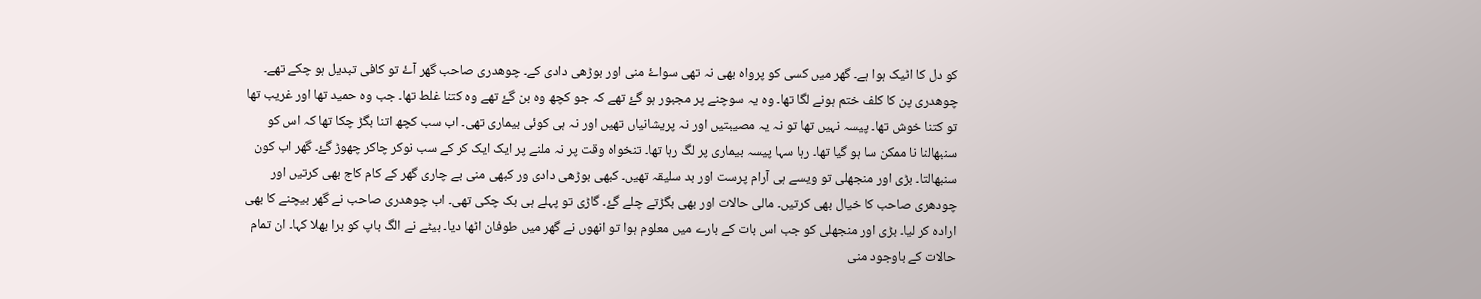کو دل کا اٹیک ہوا ہے۔ گھر میں کسی کو پرواہ بھی نہ تھی سواۓ منی اور بوڑھی دادی کے۔ چوھدری صاحب گھر آۓ تو کافی تبدیل ہو چکے تھے۔ چوھدری پن کا کلف ختم ہونے لگا تھا۔ وہ یہ سوچنے پر مجبور ہو گۓ تھے کہ جو کچھ وہ بن گۓ تھے وہ کتنا غلط تھا۔ جب وہ حمید تھا اور غریب تھا تو کتنا خوش تھا۔ پیسہ نہیں تھا تو نہ یہ مصیبتیں اور نہ پریشانیاں تھیں اور نہ ہی کوئی بیماری تھی۔ اب سب کچھ اتنا بگڑ چکا تھا کہ اس کو سنبھالنا نا ممکن سا ہو گیا تھا۔ رہا سہا پیسہ بیماری پر لگ رہا تھا۔ تنخواہ وقت پر نہ ملنے پر ایک ایک کر کے سب نوکر چاکر چھوڑ گۓ۔ گھر اب کون سنبھالتا۔ بڑی اور منجھلی تو ویسے ہی آرام پرست اور بد سلیقہ تھیں۔ کبھی بوڑھی دادی ور کبھی منی بے چاری گھر کے کام کاج بھی کرتیں اور چودھری صاحب کا خیال بھی کرتیں۔ مالی حالات اور بھی بگڑتے چلے گۓ۔ گاڑی تو پہلے ہی بک چکی تھی۔ اب چوھدری صاحب نے گھر بیچنے کا بھی ارادہ کر لیا۔ بڑی اور منجھلی کو جب اس بات کے بارے میں معلوم ہوا تو انھوں نے گھر میں طوفان اٹھا دیا۔ بیٹے نے الگ باپ کو برا بھلا کہا۔ ان تمام حالات کے باوجود منی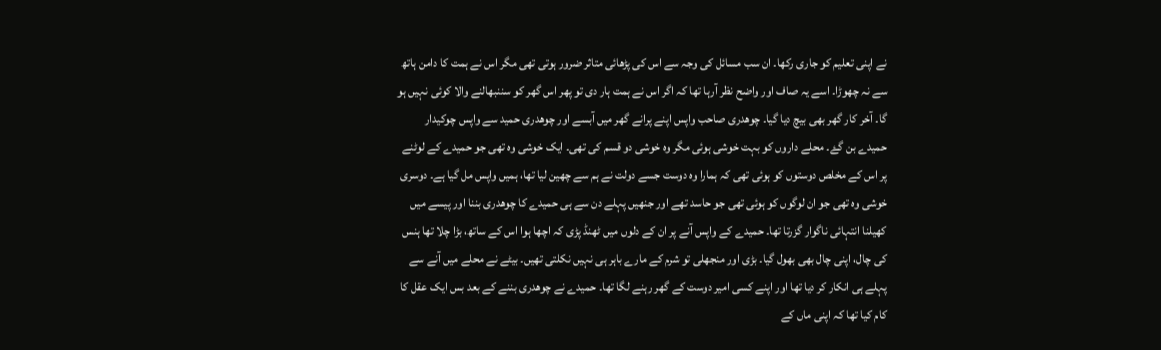نے اپنی تعلیم کو جاری رکھا۔ ان سب مسائل کی وجہ سے اس کی پڑھائی متاثر ضرور ہوتی تھی مگر اس نے ہمت کا دامن ہاتھ سے نہ چھوڑا۔ اسے یہ صاف اور واضح نظر آرہا تھا کہ اگر اس نے ہمت ہار دی تو پھر اس گھر کو سننبھالنے والا کوئی نہیں ہو گا۔ آخر کار گھر بھی بیچ دیا گیا۔ چوھدری صاحب واپس اپنے پرانے گھر میں آبسے اور چوھدری حمید سے واپس چوکیدار حمیدے بن گۓ۔ محلے داروں کو بہت خوشی ہوئی مگر وہ خوشی دو قسم کی تھی۔ ایک خوشی وہ تھی جو حمیدے کے لوٹنے پر اس کے مخلص دوستوں کو ہوئی تھی کہ ہمارا وہ دوست جسے دولت نے ہم سے چھین لیا تھا، ہمیں واپس مل گیا ہے۔ دوسری خوشی وہ تھی جو ان لوگوں کو ہوئی تھی جو حاسد تھے اور جنھیں پہلے دن سے ہی حمیدے کا چوھدری بننا اور پیسے میں کھیلنا انتہائی ناگوار گزرتا تھا۔ حمیدے کے واپس آنے پر ان کے دلوں میں ٹھنڈ پڑی کہ اچھا ہوا اس کے ساتھ، بڑا چلا تھا ہنس کی چال، اپنی چال بھی بھول گیا۔ بڑی اور منجھلی تو شرم کے مارے باہر ہی نہیں نکلتی تھیں۔ بیٹے نے محلے میں آنے سے پہلے ہی انکار کر دیا تھا اور اپنے کسی امیر دوست کے گھر رہنے لگا تھا۔ حمیدے نے چوھدری بننے کے بعد بس ایک عقل کا کام کیا تھا کہ اپنی ماں کے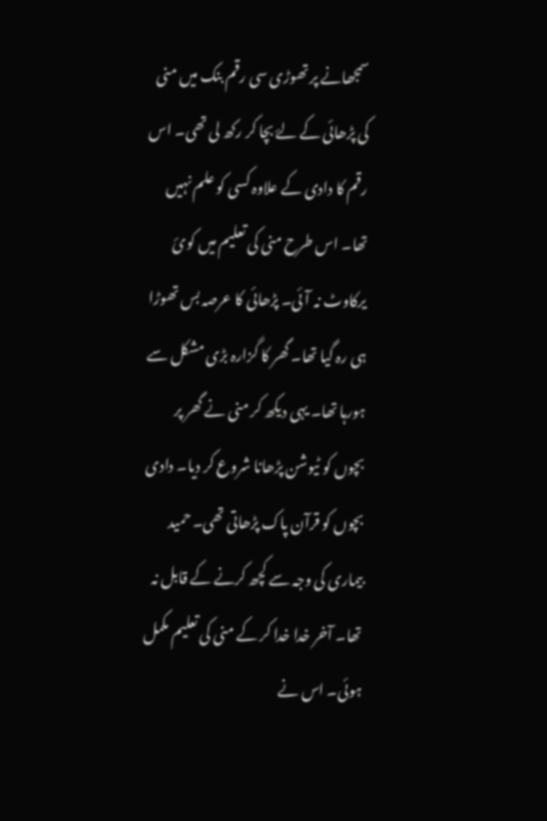سمجھانے پر تھوڑی سی رقم بنک میں منی کی پڑھائی کے لۓ بچا کر رکھ لی تھی۔ اس رقم کا دادی کے علاوہ کسی کو علم نہیں تھا۔ اس طرح منی کی تعلیم میں کوئ یرکاوٹ نہ آئی۔ پڑھائی کا عرصہ بس تھوڑا ہی رہ گیا تھا۔ گھر کا گزارہ بڑی مشکل سے ہورہا تھا۔ یہی دیکھ کر منی نے گھر پر بچوں کو ٹیوشن پڑھانا شروع کر دیا۔ دادی بچوں کو قرآن پاک پڑھاتی تھی۔ حمید بیماری کی وجہ سے کچھ کرنے کے قابل نہ تھا۔ آخر خدا خدا کر کے منی کی تعلیم مکمل ہوئی۔ اس نے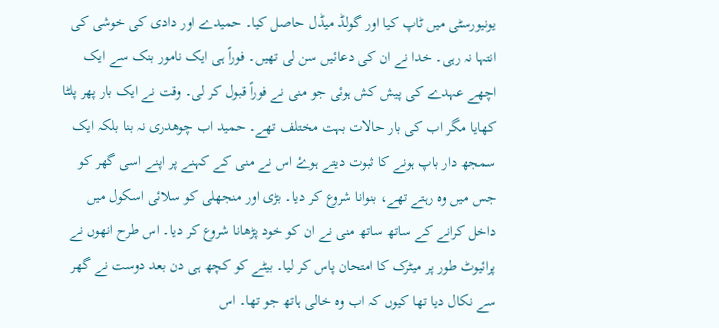یونیورسٹی میں ٹاپ کیا اور گولڈ میڈل حاصل کیا۔ حمیدے اور دادی کی خوشی کی انتہا نہ رہی۔ خدا نے ان کی دعائیں سن لی تھیں۔ فوراً ہی ایک نامور بنک سے ایک اچھے عہدے کی پیش کش ہوئی جو منی نے فوراً قبول کر لی۔ وقت نے ایک بار پھر پلٹا کھایا مگر اب کی بار حالات بہت مختلف تھے۔ حمید اب چوھدری نہ بنا بلکہ ایک سمجھ دار باپ ہونے کا ثبوت دیتے ہوۓ اس نے منی کے کہنے پر اپنے اسی گھر کو جس میں وہ رہتے تھے، بنوانا شروع کر دیا۔ بڑی اور منجھلی کو سلائی اسکول میں داخل کرانے کے ساتھ ساتھ منی نے ان کو خود پڑھانا شروع کر دیا۔ اس طرح انھوں نے پرائیوٹ طور پر میٹرک کا امتحان پاس کر لیا۔ بیٹے کو کچھ ہی دن بعد دوست نے گھر سے نکال دیا تھا کیوں کہ اب وہ خالی ہاتھ جو تھا۔ اس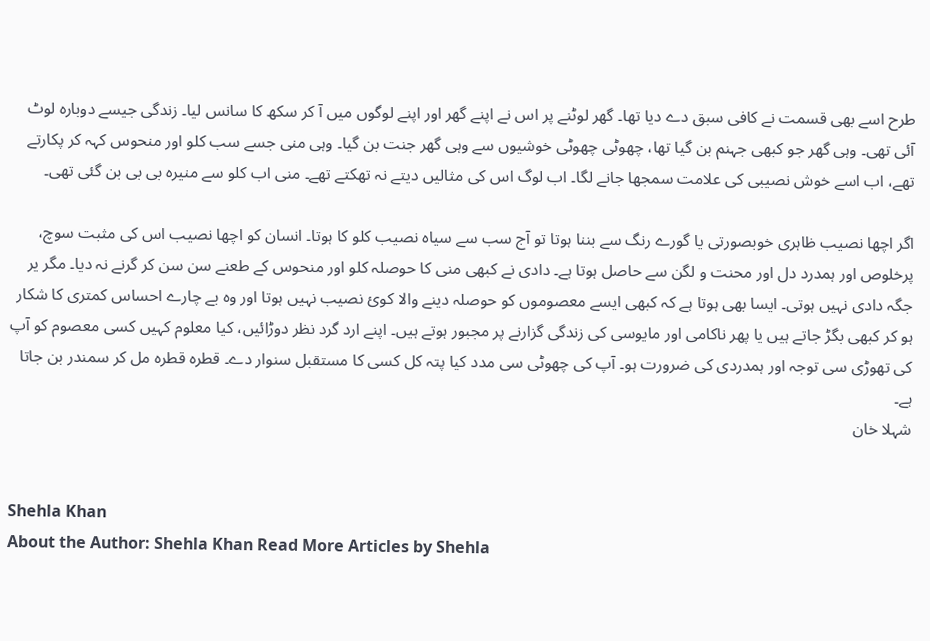طرح اسے بھی قسمت نے کافی سبق دے دیا تھا۔ گھر لوٹنے پر اس نے اپنے گھر اور اپنے لوگوں میں آ کر سکھ کا سانس لیا۔ زندگی جیسے دوبارہ لوٹ آئی تھی۔ وہی گھر جو کبھی جہنم بن گیا تھا، چھوٹی چھوٹی خوشیوں سے وہی گھر جنت بن گیا۔ وہی منی جسے سب کلو اور منحوس کہہ کر پکارتے تھے، اب اسے خوش نصیبی کی علامت سمجھا جانے لگا۔ اب لوگ اس کی مثالیں دیتے نہ تھکتے تھے۔ منی اب کلو سے منیرہ بی بی بن گئی تھی۔

اگر اچھا نصیب ظاہری خوبصورتی یا گورے رنگ سے بننا ہوتا تو آج سب سے سیاہ نصیب کلو کا ہوتا۔ انسان کو اچھا نصیب اس کی مثبت سوچ، پرخلوص اور ہمدرد دل اور محنت و لگن سے حاصل ہوتا ہے۔ دادی نے کبھی منی کا حوصلہ کلو اور منحوس کے طعنے سن سن کر گرنے نہ دیا۔ مگر یر جگہ دادی نہیں ہوتی۔ ایسا بھی ہوتا ہے کہ کبھی ایسے معصوموں کو حوصلہ دینے والا کوئ نصیب نہیں ہوتا اور وہ بے چارے احساس کمتری کا شکار ہو کر کبھی بگڑ جاتے ہیں یا پھر ناکامی اور مایوسی کی زندگی گزارنے پر مجبور ہوتے ہیں۔ اپنے ارد گرد نظر دوڑائیں، کیا معلوم کہیں کسی معصوم کو آپ کی تھوڑی سی توجہ اور ہمدردی کی ضرورت ہو۔ آپ کی چھوٹی سی مدد کیا پتہ کل کسی کا مستقبل سنوار دے۔ قطرہ قطرہ مل کر سمندر بن جاتا ہے۔
شہلا خان


Shehla Khan
About the Author: Shehla Khan Read More Articles by Shehla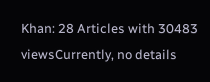Khan: 28 Articles with 30483 viewsCurrently, no details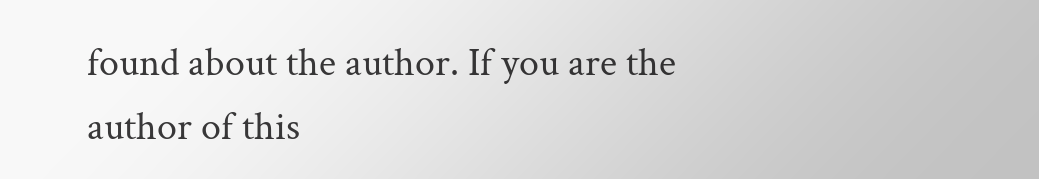found about the author. If you are the author of this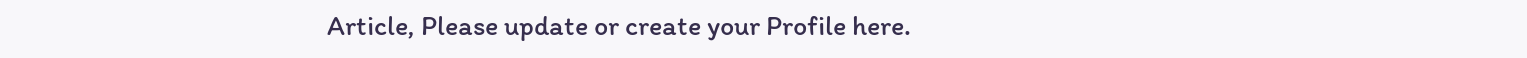Article, Please update or create your Profile here.